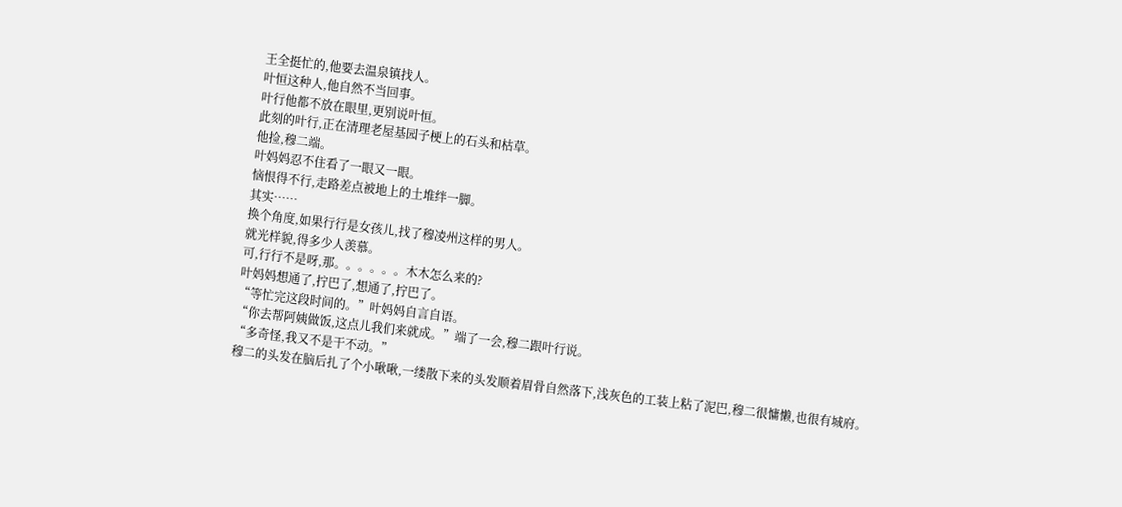王全挺忙的,他要去温泉镇找人。
叶恒这种人,他自然不当回事。
叶行他都不放在眼里,更别说叶恒。
此刻的叶行,正在清理老屋基园子梗上的石头和枯草。
他捡,穆二端。
叶妈妈忍不住看了一眼又一眼。
恼恨得不行,走路差点被地上的土堆绊一脚。
其实……
换个角度,如果行行是女孩儿,找了穆凌州这样的男人。
就光样貌,得多少人羡慕。
可,行行不是呀,那。。。。。。木木怎么来的?
叶妈妈想通了,拧巴了,想通了,拧巴了。
“等忙完这段时间的。”叶妈妈自言自语。
“你去帮阿姨做饭,这点儿我们来就成。”端了一会,穆二跟叶行说。
“多奇怪,我又不是干不动。”
穆二的头发在脑后扎了个小啾啾,一缕散下来的头发顺着眉骨自然落下,浅灰色的工装上粘了泥巴,穆二很慵懒,也很有城府。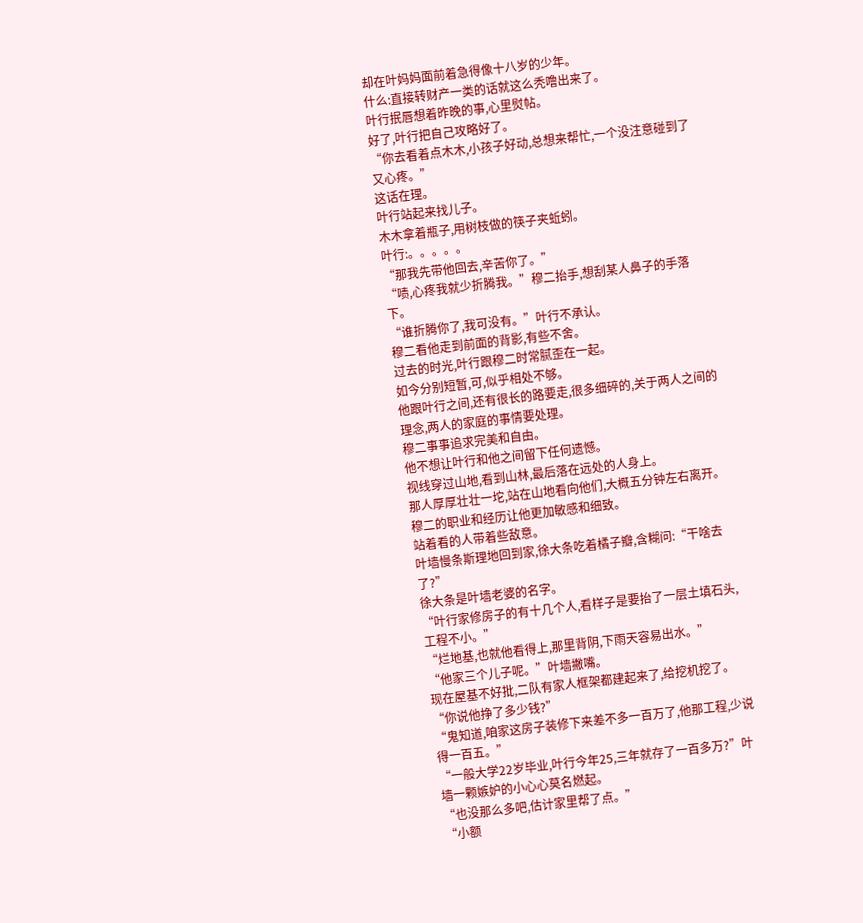却在叶妈妈面前着急得像十八岁的少年。
什么:直接转财产一类的话就这么秃噜出来了。
叶行抿唇想着昨晚的事,心里熨帖。
好了,叶行把自己攻略好了。
“你去看着点木木,小孩子好动,总想来帮忙,一个没注意碰到了又心疼。”
这话在理。
叶行站起来找儿子。
木木拿着瓶子,用树枝做的筷子夹蚯蚓。
叶行:。。。。。
“那我先带他回去,辛苦你了。”
“啧,心疼我就少折腾我。”穆二抬手,想刮某人鼻子的手落下。
“谁折腾你了,我可没有。”叶行不承认。
穆二看他走到前面的背影,有些不舍。
过去的时光,叶行跟穆二时常腻歪在一起。
如今分别短暂,可,似乎相处不够。
他跟叶行之间,还有很长的路要走,很多细碎的,关于两人之间的理念,两人的家庭的事情要处理。
穆二事事追求完美和自由。
他不想让叶行和他之间留下任何遗憾。
视线穿过山地,看到山林,最后落在远处的人身上。
那人厚厚壮壮一坨,站在山地看向他们,大概五分钟左右离开。
穆二的职业和经历让他更加敏感和细致。
站着看的人带着些敌意。
叶墙慢条斯理地回到家,徐大条吃着橘子瓣,含糊问:“干啥去了?”
徐大条是叶墙老婆的名字。
“叶行家修房子的有十几个人,看样子是要抬了一层土填石头,工程不小。”
“烂地基,也就他看得上,那里背阴,下雨天容易出水。”
“他家三个儿子呢。”叶墙撇嘴。
现在屋基不好批,二队有家人框架都建起来了,给挖机挖了。
“你说他挣了多少钱?”
“鬼知道,咱家这房子装修下来差不多一百万了,他那工程,少说得一百五。”
“一般大学22岁毕业,叶行今年25,三年就存了一百多万?”叶墙一颗嫉妒的小心心莫名燃起。
“也没那么多吧,估计家里帮了点。”
“小额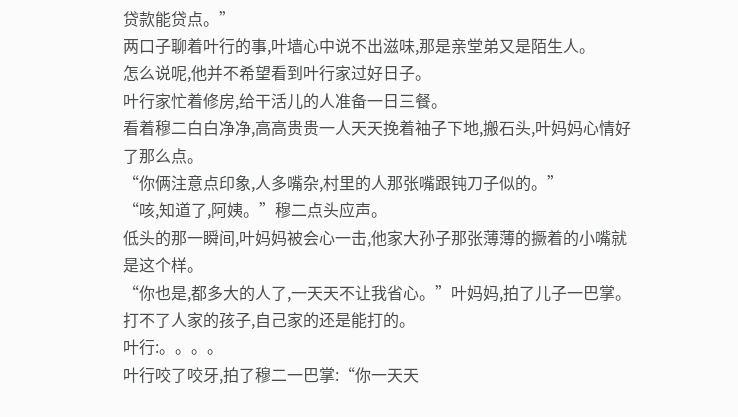贷款能贷点。”
两口子聊着叶行的事,叶墙心中说不出滋味,那是亲堂弟又是陌生人。
怎么说呢,他并不希望看到叶行家过好日子。
叶行家忙着修房,给干活儿的人准备一日三餐。
看着穆二白白净净,高高贵贵一人天天挽着袖子下地,搬石头,叶妈妈心情好了那么点。
“你俩注意点印象,人多嘴杂,村里的人那张嘴跟钝刀子似的。”
“咳,知道了,阿姨。”穆二点头应声。
低头的那一瞬间,叶妈妈被会心一击,他家大孙子那张薄薄的撅着的小嘴就是这个样。
“你也是,都多大的人了,一天天不让我省心。”叶妈妈,拍了儿子一巴掌。
打不了人家的孩子,自己家的还是能打的。
叶行:。。。。
叶行咬了咬牙,拍了穆二一巴掌:“你一天天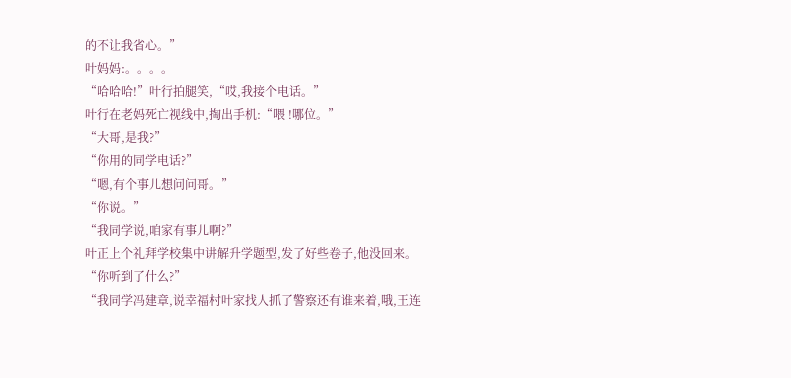的不让我省心。”
叶妈妈:。。。。
“哈哈哈!”叶行拍腿笑,“哎,我接个电话。”
叶行在老妈死亡视线中,掏出手机:“喂 !哪位。”
“大哥,是我?”
“你用的同学电话?”
“嗯,有个事儿想问问哥。”
“你说。”
“我同学说,咱家有事儿啊?”
叶正上个礼拜学校集中讲解升学题型,发了好些卷子,他没回来。
“你听到了什么?”
“我同学冯建章,说幸福村叶家找人抓了警察还有谁来着,哦,王连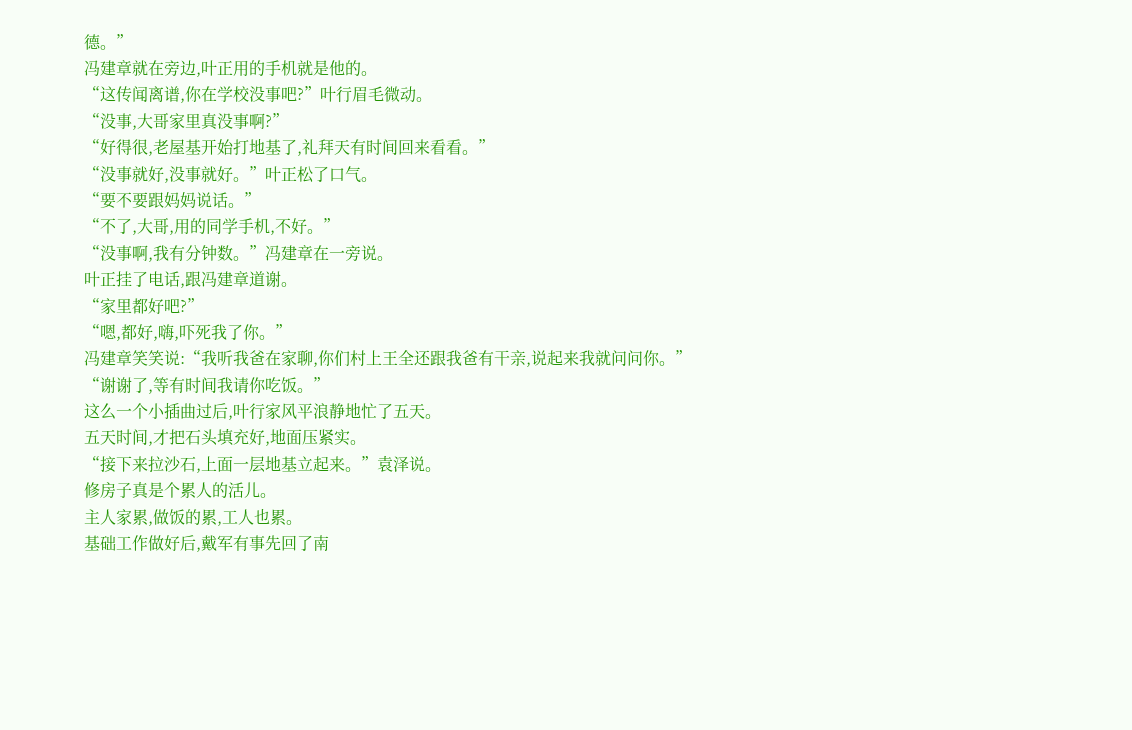德。”
冯建章就在旁边,叶正用的手机就是他的。
“这传闻离谱,你在学校没事吧?”叶行眉毛微动。
“没事,大哥家里真没事啊?”
“好得很,老屋基开始打地基了,礼拜天有时间回来看看。”
“没事就好,没事就好。”叶正松了口气。
“要不要跟妈妈说话。”
“不了,大哥,用的同学手机,不好。”
“没事啊,我有分钟数。”冯建章在一旁说。
叶正挂了电话,跟冯建章道谢。
“家里都好吧?”
“嗯,都好,嗨,吓死我了你。”
冯建章笑笑说:“我听我爸在家聊,你们村上王全还跟我爸有干亲,说起来我就问问你。”
“谢谢了,等有时间我请你吃饭。”
这么一个小插曲过后,叶行家风平浪静地忙了五天。
五天时间,才把石头填充好,地面压紧实。
“接下来拉沙石,上面一层地基立起来。”袁泽说。
修房子真是个累人的活儿。
主人家累,做饭的累,工人也累。
基础工作做好后,戴军有事先回了南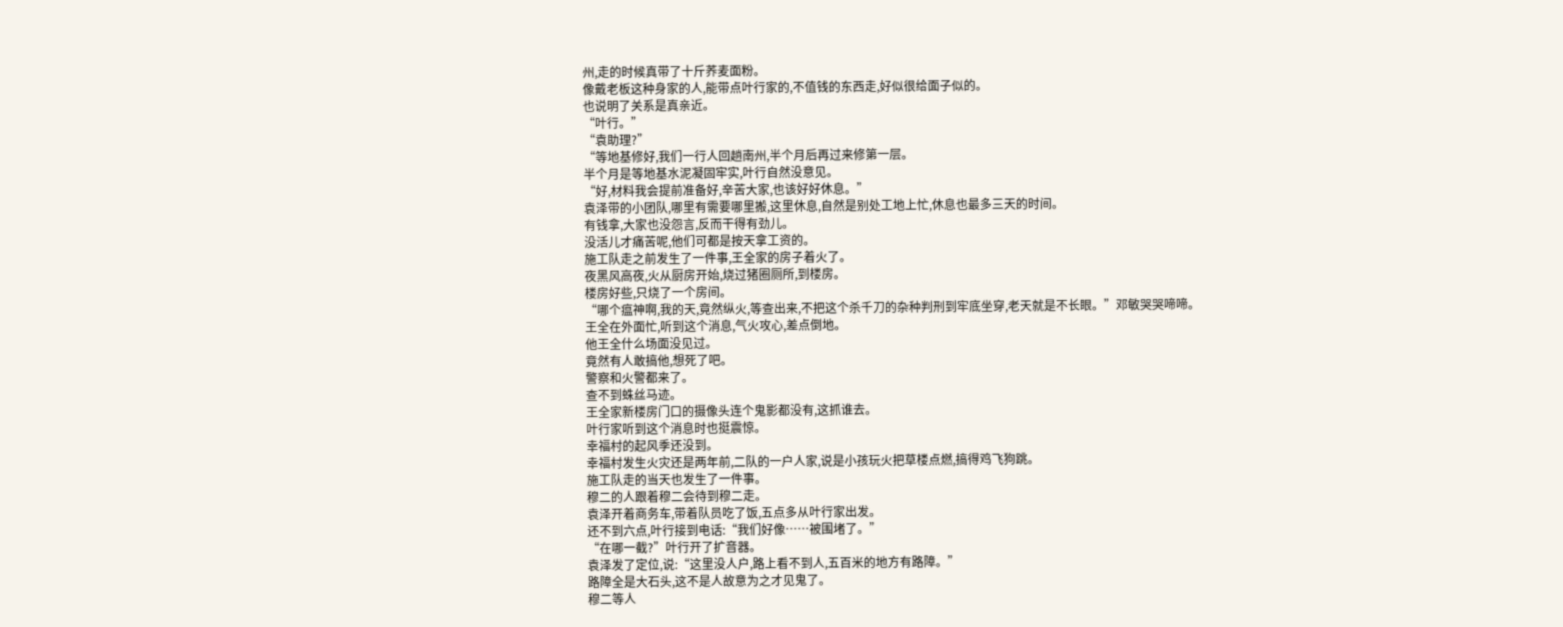州,走的时候真带了十斤荞麦面粉。
像戴老板这种身家的人,能带点叶行家的,不值钱的东西走,好似很给面子似的。
也说明了关系是真亲近。
“叶行。”
“袁助理?”
“等地基修好,我们一行人回趟南州,半个月后再过来修第一层。
半个月是等地基水泥凝固牢实,叶行自然没意见。
“好,材料我会提前准备好,辛苦大家,也该好好休息。”
袁泽带的小团队,哪里有需要哪里搬,这里休息,自然是别处工地上忙,休息也最多三天的时间。
有钱拿,大家也没怨言,反而干得有劲儿。
没活儿才痛苦呢,他们可都是按天拿工资的。
施工队走之前发生了一件事,王全家的房子着火了。
夜黑风高夜,火从厨房开始,烧过猪圈厕所,到楼房。
楼房好些,只烧了一个房间。
“哪个瘟神啊,我的天,竟然纵火,等查出来,不把这个杀千刀的杂种判刑到牢底坐穿,老天就是不长眼。”邓敏哭哭啼啼。
王全在外面忙,听到这个消息,气火攻心,差点倒地。
他王全什么场面没见过。
竟然有人敢搞他,想死了吧。
警察和火警都来了。
查不到蛛丝马迹。
王全家新楼房门口的摄像头连个鬼影都没有,这抓谁去。
叶行家听到这个消息时也挺震惊。
幸福村的起风季还没到。
幸福村发生火灾还是两年前,二队的一户人家,说是小孩玩火把草楼点燃,搞得鸡飞狗跳。
施工队走的当天也发生了一件事。
穆二的人跟着穆二会待到穆二走。
袁泽开着商务车,带着队员吃了饭,五点多从叶行家出发。
还不到六点,叶行接到电话:“我们好像……被围堵了。”
“在哪一截?”叶行开了扩音器。
袁泽发了定位,说:“这里没人户,路上看不到人,五百米的地方有路障。”
路障全是大石头,这不是人故意为之才见鬼了。
穆二等人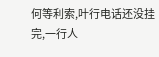何等利索,叶行电话还没挂完,一行人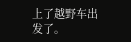上了越野车出发了。